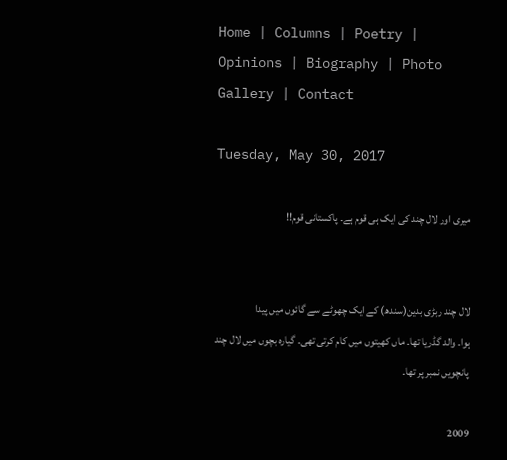Home | Columns | Poetry | Opinions | Biography | Photo Gallery | Contact

Tuesday, May 30, 2017

میری اور لال چند کی ایک ہی قوم ہے۔ پاکستانی قوم!!


لال چند ربڑی بدین(سندھ) کے ایک چھوٹے سے گائوں میں پیدا
ہوا۔ والد گڈریا تھا۔ ماں کھیتوں میں کام کرتی تھی۔ گیارہ بچوں میں لال چند پانچویں نمبر پر تھا۔

2009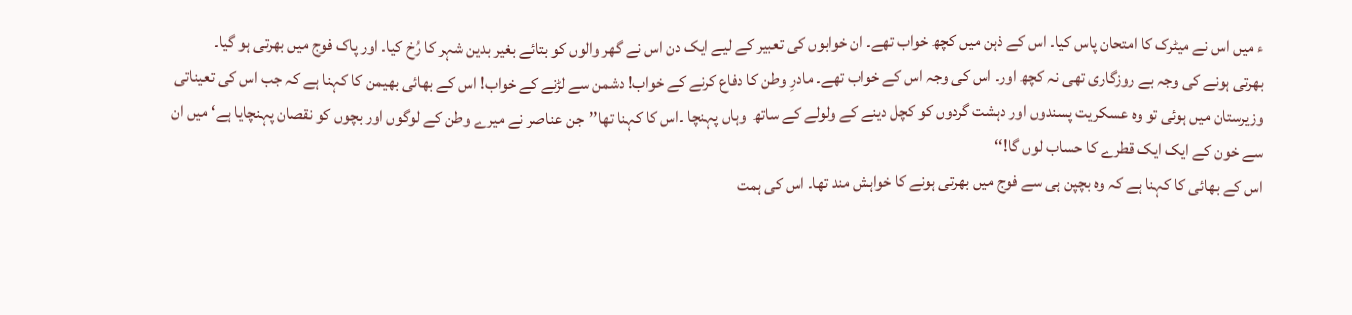ء میں اس نے میٹرک کا امتحان پاس کیا۔ اس کے ذہن میں کچھ خواب تھے۔ ان خوابوں کی تعبیر کے لیے ایک دن اس نے گھر والوں کو بتائے بغیر بدین شہر کا رُخ کیا۔ اور پاک فوج میں بھرتی ہو گیا۔
بھرتی ہونے کی وجہ بے روزگاری تھی نہ کچھ اور۔ اس کی وجہ اس کے خواب تھے۔ مادرِ وطن کا دفاع کرنے کے خواب! دشمن سے لڑنے کے خواب! اس کے بھائی بھیمن کا کہنا ہے کہ جب اس کی تعیناتی وزیرستان میں ہوئی تو وہ عسکریت پسندوں اور دہشت گردوں کو کچل دینے کے ولولے کے ساتھ  وہاں پہنچا ۔اس کا کہنا تھا’’جن عناصر نے میرے وطن کے لوگوں اور بچوں کو نقصان پہنچایا ہے‘ میں ان سے خون کے ایک ایک قطرے کا حساب لوں گا!‘‘
اس کے بھائی کا کہنا ہے کہ وہ بچپن ہی سے فوج میں بھرتی ہونے کا خواہش مند تھا۔ اس کی ہمت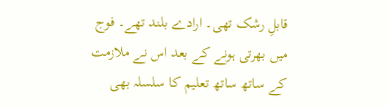قابلِ رشک تھی۔ ارادے بلند تھے۔ فوج میں بھرتی ہونے کے بعد اس نے ملازمت کے ساتھ ساتھ تعلیم کا سلسلہ بھی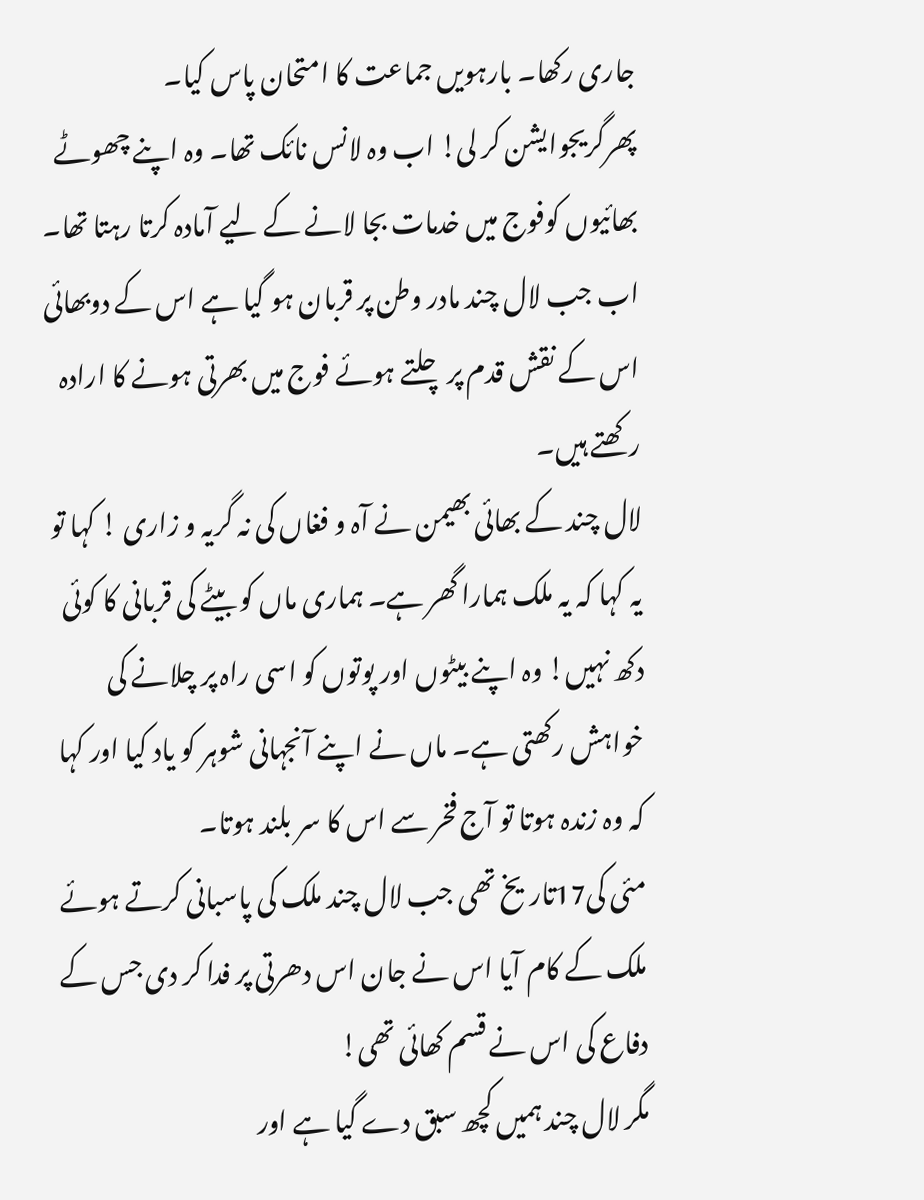جاری رکھا۔ بارہویں جماعت کا امتحان پاس کیا۔ پھرگریجوایشن کر لی! اب وہ لانس نائک تھا۔ وہ اپنے چھوٹے بھائیوں کوفوج میں خدمات بجا لانے کے لیے آمادہ کرتا رہتا تھا۔ اب جب لال چند مادر وطن پر قربان ہو گیا ہے اس کے دوبھائی اس کے نقش قدم پر چلتے ہوئے فوج میں بھرتی ہونے کا ارادہ رکھتے ہیں۔
لال چند کے بھائی بھیمن نے آہ و فغاں کی نہ گریہ و زاری ! کہا تو یہ کہا کہ یہ ملک ہمارا گھر ہے۔ ہماری ماں کو بیٹے کی قربانی کا کوئی دکھ نہیں! وہ اپنے بیٹوں اور پوتوں کو اسی راہ پر چلانے کی خواہش رکھتی ہے۔ ماں نے اپنے آنجہانی شوہر کو یاد کیا اور کہا کہ وہ زندہ ہوتا تو آج فخر سے اس کا سر بلند ہوتا۔
مئی کی17تاریخ تھی جب لال چند ملک کی پاسبانی کرتے ہوئے ملک کے کام آیا اس نے جان اس دھرتی پر فدا کر دی جس کے دفاع کی اس نے قسم کھائی تھی!
مگر لال چند ہمیں کچھ سبق دے گیا ہے اور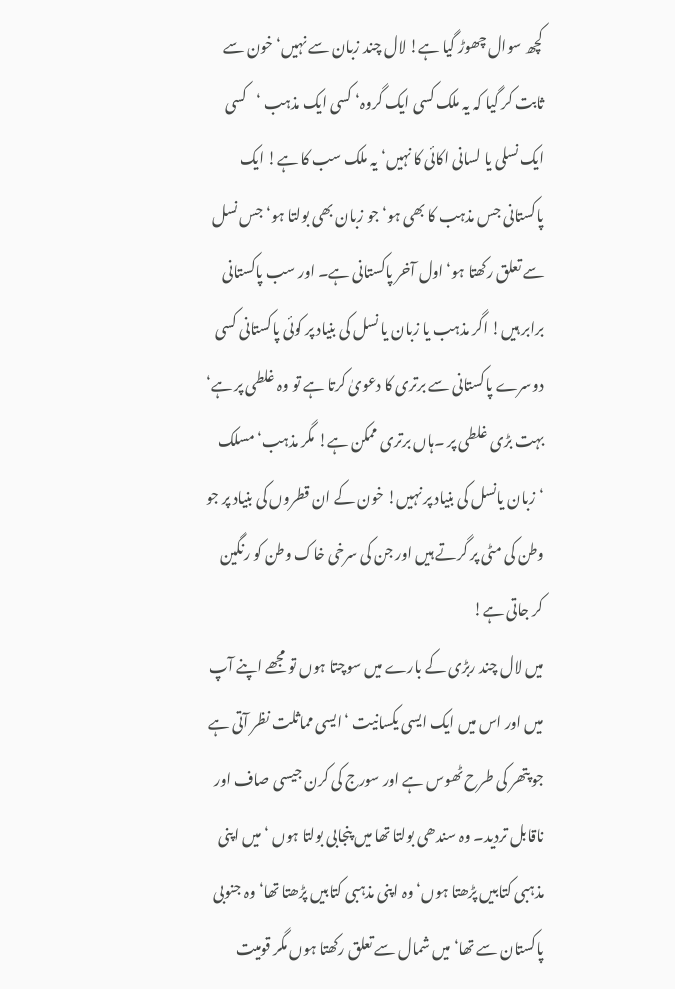کچھ سوال چھوڑ گیا ہے! لال چند زبان سے نہیں‘ خون سے ثابت کر گیا کہ یہ ملک کسی ایک گروہ‘ کسی ایک مذہب ‘کسی ایک نسلی یا لسانی اکائی کا نہیں‘ یہ ملک سب کا ہے! ایک پاکستانی جس مذہب کا بھی ہو‘ جو زبان بھی بولتا ہو‘ جس نسل سے تعلق رکھتا ہو‘ اول آخر پاکستانی ہے۔ اور سب پاکستانی برابر ہیں! اگر مذہب یا زبان یا نسل کی بنیاد پر کوئی پاکستانی کسی دوسرے پاکستانی سے برتری کا دعویٰ کرتا ہے تو وہ غلطی پر ہے‘ بہت بڑی غلطی پر ۔ہاں برتری ممکن ہے! مگر مذہب‘ مسلک ‘زبان یانسل کی بنیاد پر نہیں! خون کے ان قطروں کی بنیاد پر جو وطن کی مٹی پر گرتے ہیں اور جن کی سرخی خاک وطن کو رنگین کر جاتی ہے!
میں لال چند ربڑی کے بارے میں سوچتا ہوں تو مجھے اپنے آپ میں اور اس میں ایک ایسی یکسانیت ‘ایسی مماثلت نظر آتی ہے جو پتھر کی طرح ٹھوس ہے اور سورج کی کرن جیسی صاف اور ناقابل تردید۔ وہ سندھی بولتا تھا میں پنجابی بولتا ہوں ‘میں اپنی مذہبی کتابیں پڑھتا ہوں‘ وہ اپنی مذہبی کتابیں پڑھتا تھا‘ وہ جنوبی پاکستان سے تھا‘ میں شمال سے تعلق رکھتا ہوں مگر قومیت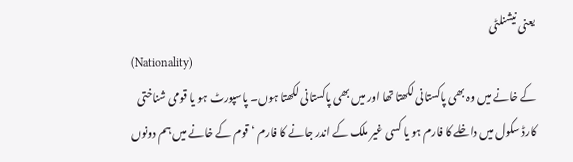یعنی نیشنلٹی
(Nationality)
کے خانے میں وہ بھی پاکستانی لکھتا تھا اور میں بھی پاکستانی لکھتا ہوں۔ پاسپورٹ ہو یا قومی شناختی کارڈ سکول میں داخلے کا فارم ہو یا کسی غیر ملک کے اندر جانے کا فارم ‘قوم کے خانے میں ہم دونوں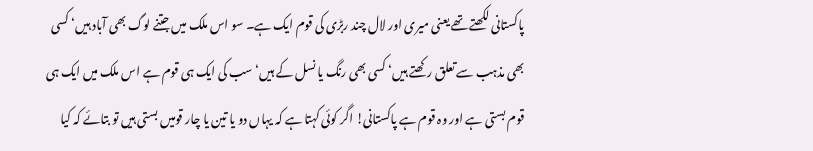پاکستانی لکھتے تھے یعنی میری اور لال چند ربڑی کی قوم ایک ہے۔ سو اس ملک میں جتنے لوگ بھی آباد ہیں‘ کسی بھی مذہب سے تعلق رکھتے ہیں‘ کسی بھی رنگ یا نسل کے ہیں‘ سب کی ایک ہی قوم ہے اس ملک میں ایک ہی قوم بستی ہے اور وہ قوم ہے پاکستانی! اگر کوئی کہتا ہے کہ یہاں دو یا تین یا چار قومیں بستی ہیں تو بتائے کہ کیا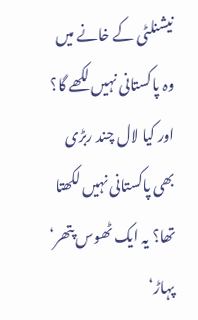نیشنلٹی کے خانے میں وہ پاکستانی نہیں لکھے گا؟ اور کیا لال چند ربڑی بھی پاکستانی نہیں لکھتا تھا؟ یہ ایک ٹھوس پتھر‘ پہاڑ‘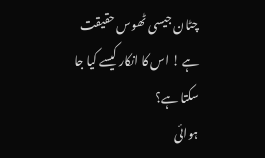چٹان جیسی ٹھوس حقیقت ہے ! اس کا انکار کیسے کیا جا سکتا ہے؟
ہوائی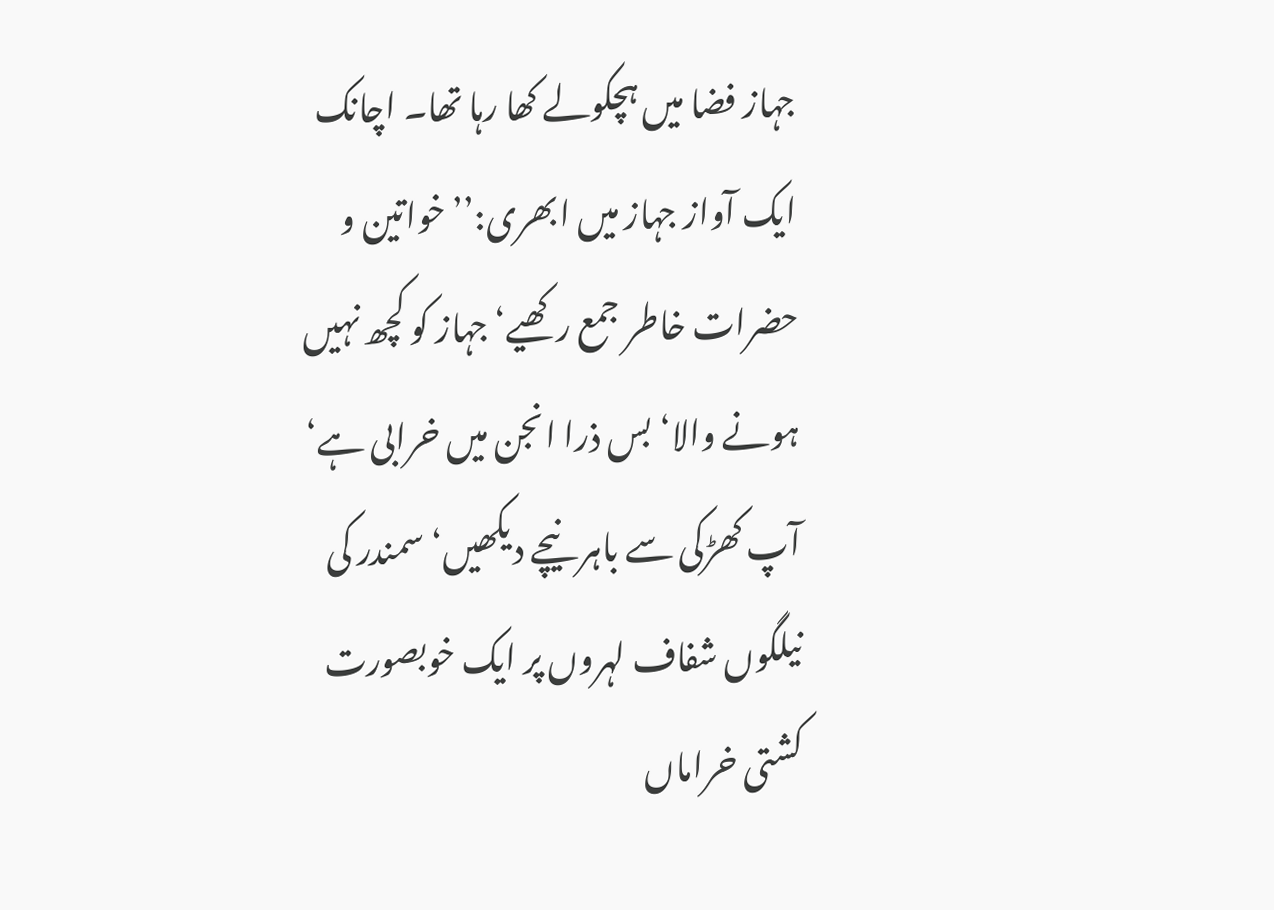جہاز فضا میں ہچکولے کھا رہا تھا۔ اچانک ایک آواز جہاز میں ابھری:’’ خواتین و حضرات خاطر جمع رکھیے‘ جہاز کو کچھ نہیں ہونے والا‘ بس ذرا انجن میں خرابی ہے‘ آپ کھڑکی سے باہر نیچے دیکھیں‘ سمندر کی نیلگوں شفاف لہروں پر ایک خوبصورت کشتی خراماں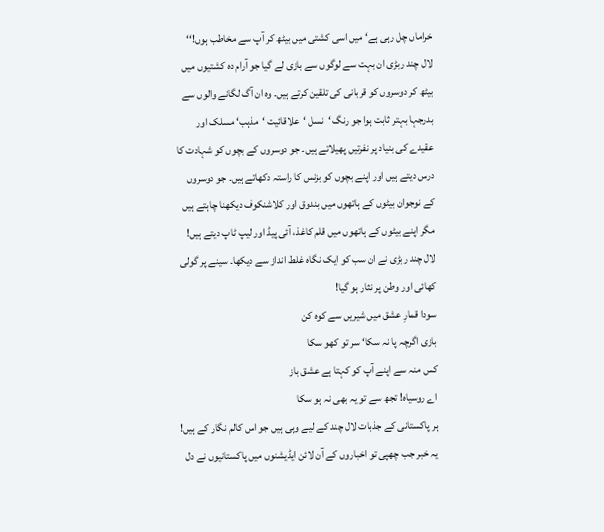خراماں چل رہی ہے‘ میں اسی کشتی میں بیٹھ کر آپ سے مخاطب ہوں!‘‘
لال چند ربڑی ان بہت سے لوگوں سے بازی لے گیا جو آرام دہ کشتیوں میں بیٹھ کر دوسروں کو قربانی کی تلقین کرتے ہیں۔ وہ ان آگ لگانے والوں سے بدرجہا بہتر ثابت ہوا جو رنگ ‘نسل ‘علاقائیت ‘مذہب‘ مسلک اور عقیدے کی بنیاد پر نفرتیں پھیلاتے ہیں۔ جو دوسروں کے بچوں کو شہادت کا درس دیتے ہیں اور اپنے بچوں کو بزنس کا راستہ دکھاتے ہیں۔ جو دوسروں کے نوجوان بیٹوں کے ہاتھوں میں بندوق اور کلاشنکوف دیکھنا چاہتے ہیں مگر اپنے بیٹوں کے ہاتھوں میں قلم کاغذ، آئی پیڈ اور لیپ ٹاپ دیتے ہیں! لال چند ربڑی نے ان سب کو ایک نگاہ غلط انداز سے دیکھا۔ سینے پر گولی کھائی اور وطن پر نثار ہو گیا!
سودا قمارِ عشق میں شیریں سے کوہ کن
بازی اگرچہ پا نہ سکا‘ سر تو کھو سکا
کس منہ سے اپنے آپ کو کہتا ہے عشق باز
اے روسیاہ! تجھ سے تو یہ بھی نہ ہو سکا
ہر پاکستانی کے جذبات لال چند کے لیے وہی ہیں جو اس کالم نگار کے ہیں! یہ خبر جب چھپی تو اخباروں کے آن لائن ایڈیشنوں میں پاکستانیوں نے دل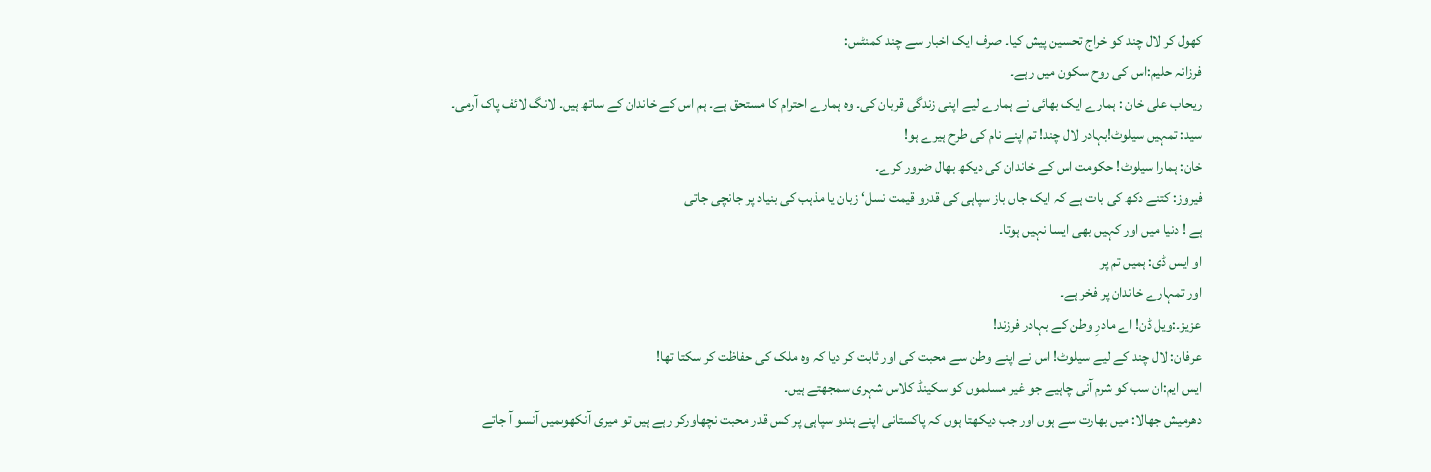کھول کر لال چند کو خراج تحسین پیش کیا۔ صرف ایک اخبار سے چند کمنٹس:
فرزانہ حلیم:اس کی روح سکون میں رہے۔
ریحاب علی خان : ہمارے ایک بھائی نے ہمارے لیے اپنی زندگی قربان کی۔ وہ ہمارے احترام کا مستحق ہے۔ ہم اس کے خاندان کے ساتھ ہیں۔ لانگ لائف پاک آرمی۔
سید: تمہیں سیلوٹ!بہادر لال چند! تم اپنے نام کی طرح ہیرے ہو!
خان: ہمارا سیلوٹ! حکومت اس کے خاندان کی دیکھ بھال ضرور کرے۔
فیروز: کتنے دکھ کی بات ہے کہ ایک جاں باز سپاہی کی قدرو قیمت نسل‘ زبان یا مذہب کی بنیاد پر جانچی جاتی
ہے ! دنیا میں اور کہیں بھی ایسا نہیں ہوتا۔
او ایس ڈی: ہمیں تم پر
اور تمہارے خاندان پر فخر ہے۔
عزیز۔:ویل ڈن! اے مادرِ وطن کے بہادر فرزند!
عرفان: لال چند کے لیے سیلوٹ! اس نے اپنے وطن سے محبت کی اور ثابت کر دیا کہ وہ ملک کی حفاظت کر سکتا تھا!
ایس ایم:ان سب کو شرم آنی چاہیے جو غیر مسلموں کو سکینڈ کلاس شہری سمجھتے ہیں۔
دھرمیش جھالا: میں بھارت سے ہوں اور جب دیکھتا ہوں کہ پاکستانی اپنے ہندو سپاہی پر کس قدر محبت نچھاورکر رہے ہیں تو میری آنکھوںمیں آنسو آ جاتے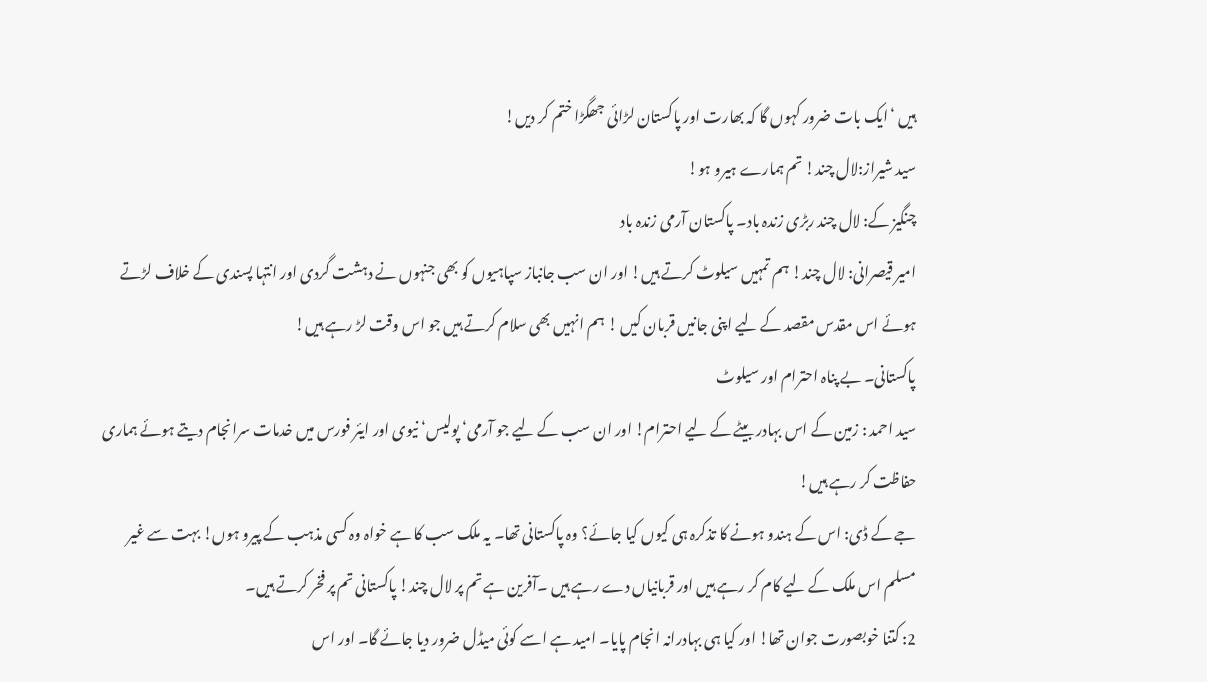ہیں ‘ایک بات ضرور کہوں گا کہ بھارت اور پاکستان لڑائی جھگڑا ختم کر دیں!
سید شیراز:لال چند! تم ہمارے ہیرو ہو!
چنگیز کے: لال چند ربڑی زندہ باد۔ پاکستان آرمی زندہ باد
امیر قیصرانی: لال چند! ہم تمہیں سیلوٹ کرتے ہیں! اور ان سب جانباز سپاہیوں کو بھی جنہوں نے دہشت گردی اور انتہا پسندی کے خلاف لڑتے ہوئے اس مقدس مقصد کے لیے اپنی جانیں قربان کیں ! ہم انہیں بھی سلام کرتے ہیں جو اس وقت لڑ رہے ہیں!
پاکستانی۔ بے پناہ احترام اور سیلوٹ
سید احمد : زمین کے اس بہادر بیٹے کے لیے احترام! اور ان سب کے لیے جو آرمی‘ پولیس‘ نیوی اور ایئر فورس میں خدمات سرانجام دیتے ہوئے ہماری حفاظت کر رہے ہیں!
جے کے ڈی: اس کے ہندو ہونے کا تذکرہ ہی کیوں کیا جائے؟ وہ پاکستانی تھا۔ یہ ملک سب کا ہے خواہ وہ کسی مذہب کے پیرو ہوں! بہت سے غیر مسلم اس ملک کے لیے کام کر رہے ہیں اور قربانیاں دے رہے ہیں ۔آفرین ہے تم پر لال چند! پاکستانی تم پر فخر کرتے ہیں۔
2: کتنا خوبصورت جوان تھا! اور کیا ہی بہادرانہ انجام پایا۔ امید ہے اسے کوئی میڈل ضرور دیا جائے گا۔ اور اس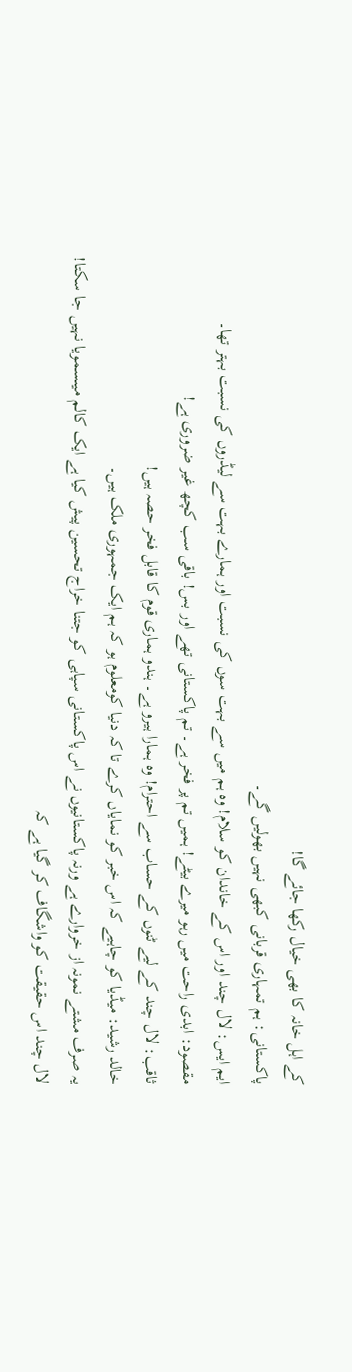کے اہل خانہ کا بھی خیال رکھا جائے گا!
پاکستانی: ہم تمہاری قربانی کبھی نہیں بھولیں گے۔
ایم ایس: لال چند اور اس کے خاندان کو سلام! وہ ہم میں سے بہت سوں کی نسبت اور ہمارے بہت سے لیڈروں کی نسبت بہتر تھا۔
مقصود: ابدی راحت میں رہو میرے بیٹے! ہمیں تم پر فخر ہے۔ تم پاکستانی تھے اور بس! باقی سب کچھ غیر ضروری ہے!
ثاقب: لال چند کے لیے ٹنوں کے حساب سے احترام! وہ ہمارا ہیرو ہے۔ ہندو ہماری قوم کا قابل فخر حصہ ہیں!
خالد رشید: میڈیا کو چاہیے کہ اس خبر کو نمایاں کرے تا کہ دنیا کومعلوم ہو کہ ہم ایک جمہوری ملک ہیں۔
یہ صرف مشتے نمونہ از خروارے ہے ورنہ پاکستانیوں نے اس پاکستانی سپاہی کو جتنا خراج تحسین پیش کیا ہے ایک کالم میںسمویا نہیں جا سکتا!
لال چند اس حقیقت کو واشگاف کر گیا ہے کہ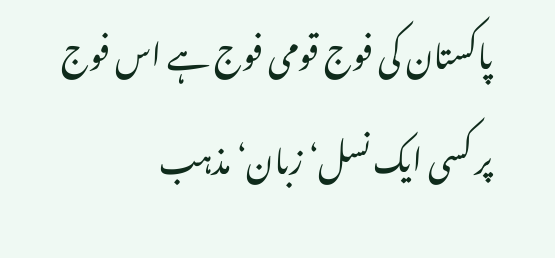پاکستان کی فوج قومی فوج ہے اس فوج پر کسی ایک نسل‘ زبان‘ مذہب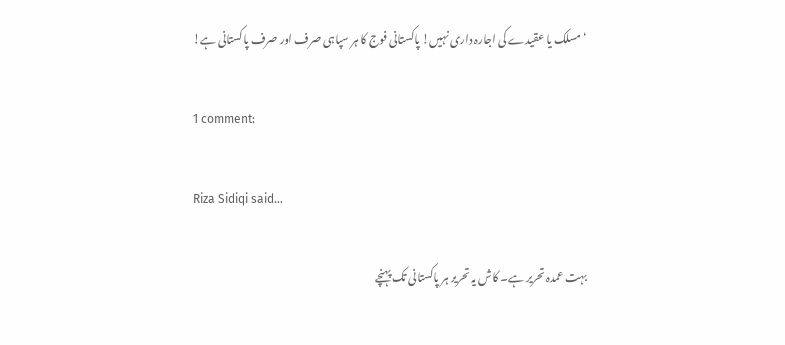‘ مسلک یا عقیدے کی اجارہ داری نہیں! پاکستانی فوج کا ہر سپاہی صرف اور صرف پاکستانی ہے!

1 comment:

Riza Sidiqi said...

بہت عمدہ تحریر ہے۔ کاش یہ تحریر ہر پاکستانی تک پہنچے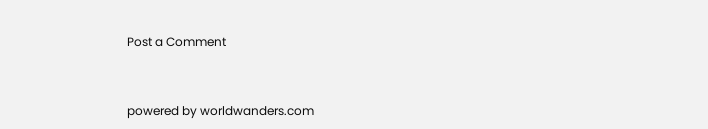Post a Comment



powered by worldwanders.com